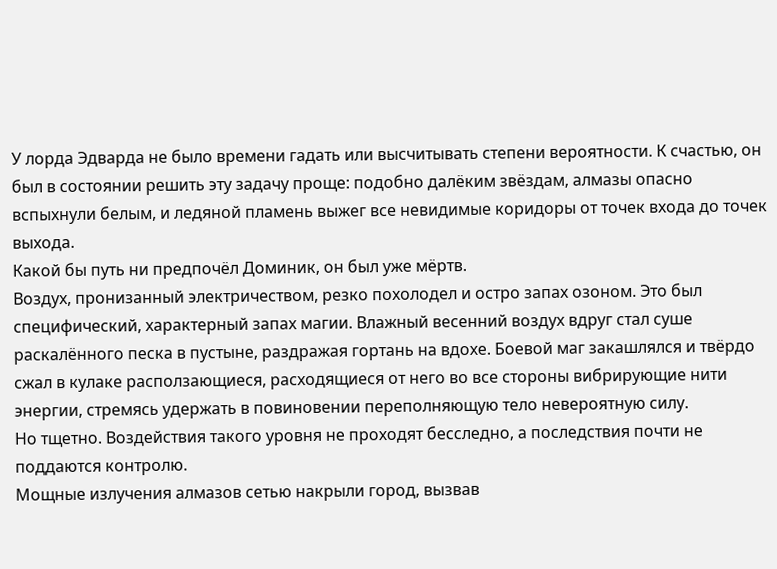У лорда Эдварда не было времени гадать или высчитывать степени вероятности. К счастью, он был в состоянии решить эту задачу проще: подобно далёким звёздам, алмазы опасно вспыхнули белым, и ледяной пламень выжег все невидимые коридоры от точек входа до точек выхода.
Какой бы путь ни предпочёл Доминик, он был уже мёртв.
Воздух, пронизанный электричеством, резко похолодел и остро запах озоном. Это был специфический, характерный запах магии. Влажный весенний воздух вдруг стал суше раскалённого песка в пустыне, раздражая гортань на вдохе. Боевой маг закашлялся и твёрдо сжал в кулаке расползающиеся, расходящиеся от него во все стороны вибрирующие нити энергии, стремясь удержать в повиновении переполняющую тело невероятную силу.
Но тщетно. Воздействия такого уровня не проходят бесследно, а последствия почти не поддаются контролю.
Мощные излучения алмазов сетью накрыли город, вызвав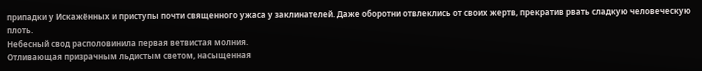припадки у Искажённых и приступы почти священного ужаса у заклинателей. Даже оборотни отвлеклись от своих жертв, прекратив рвать сладкую человеческую плоть.
Небесный свод располовинила первая ветвистая молния.
Отливающая призрачным льдистым светом, насыщенная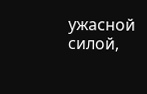ужасной силой,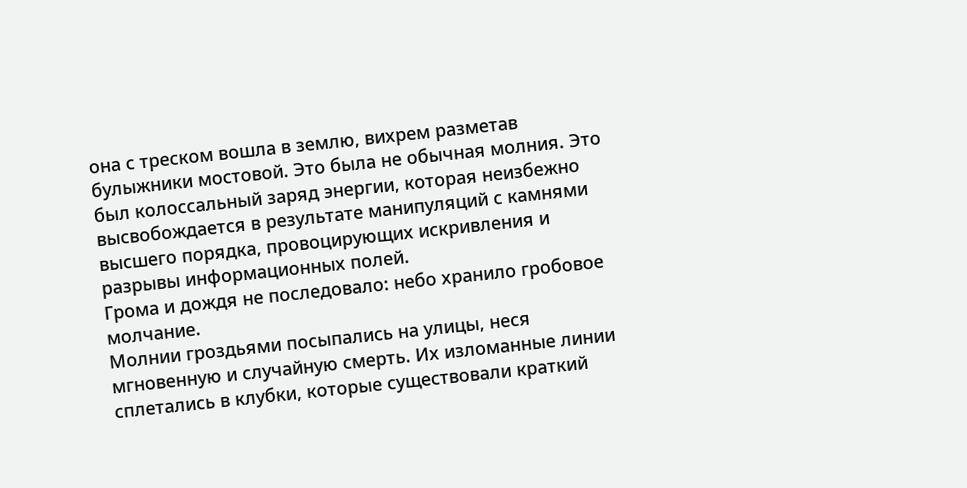она с треском вошла в землю, вихрем разметав булыжники мостовой. Это была не обычная молния. Это был колоссальный заряд энергии, которая неизбежно высвобождается в результате манипуляций с камнями высшего порядка, провоцирующих искривления и разрывы информационных полей.
Грома и дождя не последовало: небо хранило гробовое молчание.
Молнии гроздьями посыпались на улицы, неся мгновенную и случайную смерть. Их изломанные линии сплетались в клубки, которые существовали краткий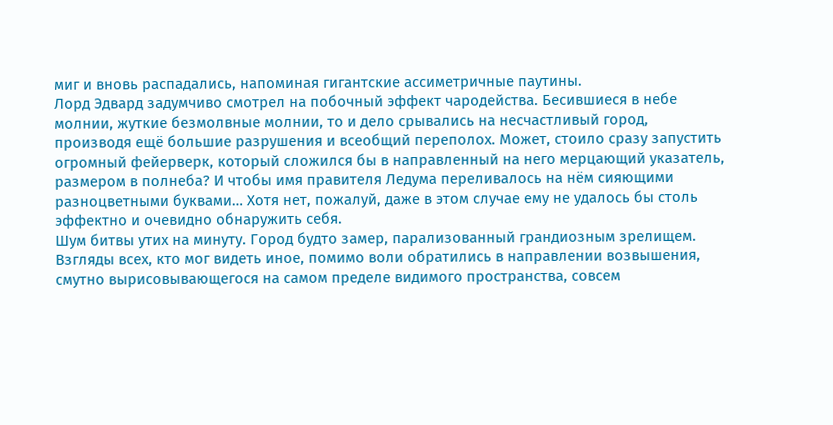миг и вновь распадались, напоминая гигантские ассиметричные паутины.
Лорд Эдвард задумчиво смотрел на побочный эффект чародейства. Бесившиеся в небе молнии, жуткие безмолвные молнии, то и дело срывались на несчастливый город, производя ещё большие разрушения и всеобщий переполох. Может, стоило сразу запустить огромный фейерверк, который сложился бы в направленный на него мерцающий указатель, размером в полнеба? И чтобы имя правителя Ледума переливалось на нём сияющими разноцветными буквами… Хотя нет, пожалуй, даже в этом случае ему не удалось бы столь эффектно и очевидно обнаружить себя.
Шум битвы утих на минуту. Город будто замер, парализованный грандиозным зрелищем. Взгляды всех, кто мог видеть иное, помимо воли обратились в направлении возвышения, смутно вырисовывающегося на самом пределе видимого пространства, совсем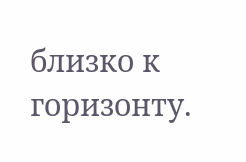близко к горизонту.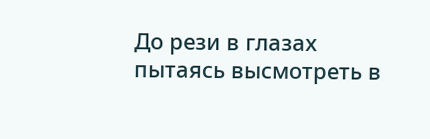До рези в глазах пытаясь высмотреть в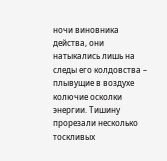ночи виновника действа, они натыкались лишь на следы его колдовства – плывущие в воздухе колючие осколки энергии. Тишину прорезали несколько тоскливых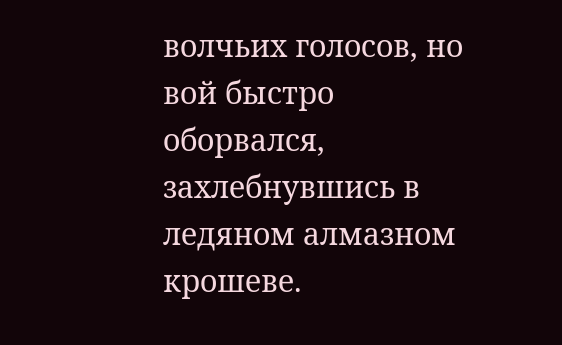волчьих голосов, но вой быстро оборвался, захлебнувшись в ледяном алмазном крошеве.